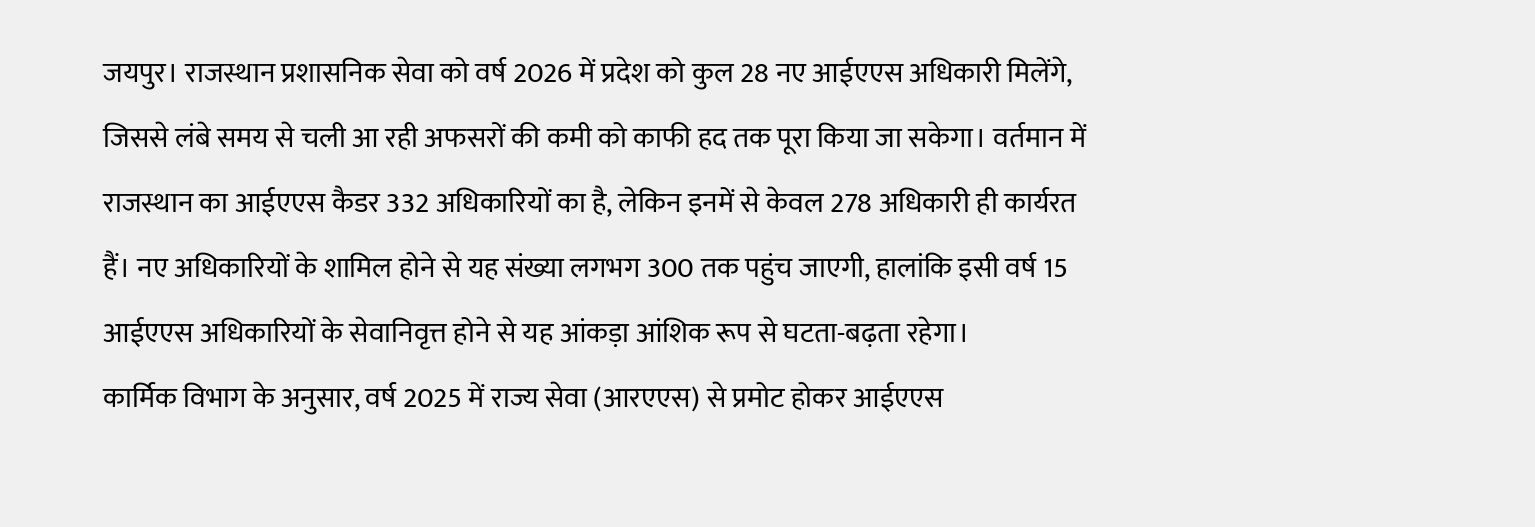जयपुर। राजस्थान प्रशासनिक सेवा को वर्ष 2026 में प्रदेश को कुल 28 नए आईएएस अधिकारी मिलेंगे, जिससे लंबे समय से चली आ रही अफसरों की कमी को काफी हद तक पूरा किया जा सकेगा। वर्तमान में राजस्थान का आईएएस कैडर 332 अधिकारियों का है, लेकिन इनमें से केवल 278 अधिकारी ही कार्यरत हैं। नए अधिकारियों के शामिल होने से यह संख्या लगभग 300 तक पहुंच जाएगी, हालांकि इसी वर्ष 15 आईएएस अधिकारियों के सेवानिवृत्त होने से यह आंकड़ा आंशिक रूप से घटता-बढ़ता रहेगा।
कार्मिक विभाग के अनुसार, वर्ष 2025 में राज्य सेवा (आरएएस) से प्रमोट होकर आईएएस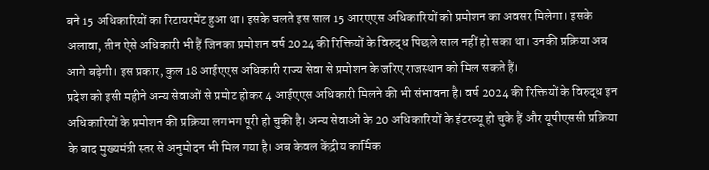बने 15 अधिकारियों का रिटायरमेंट हुआ था। इसके चलते इस साल 15 आरएएस अधिकारियों को प्रमोशन का अवसर मिलेगा। इसके अलावा, तीन ऐसे अधिकारी भी हैं जिनका प्रमोशन वर्ष 2024 की रिक्तियों के विरुद्ध पिछले साल नहीं हो सका था। उनकी प्रक्रिया अब आगे बढ़ेगी। इस प्रकार, कुल 18 आईएएस अधिकारी राज्य सेवा से प्रमोशन के जरिए राजस्थान को मिल सकते हैं।
प्रदेश को इसी महीने अन्य सेवाओं से प्रमोट होकर 4 आईएएस अधिकारी मिलने की भी संभावना है। वर्ष 2024 की रिक्तियों के विरुद्ध इन अधिकारियों के प्रमोशन की प्रक्रिया लगभग पूरी हो चुकी है। अन्य सेवाओं के 20 अधिकारियों के इंटरव्यू हो चुके हैं और यूपीएससी प्रक्रिया के बाद मुख्यमंत्री स्तर से अनुमोदन भी मिल गया है। अब केवल केंद्रीय कार्मिक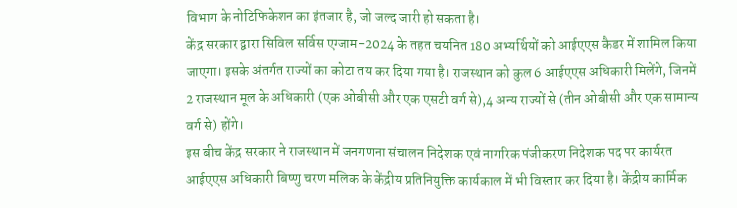विभाग के नोटिफिकेशन का इंतजार है, जो जल्द जारी हो सकता है।
केंद्र सरकार द्वारा सिविल सर्विस एग्जाम-2024 के तहत चयनित 180 अभ्यर्थियों को आईएएस कैडर में शामिल किया जाएगा। इसके अंतर्गत राज्यों का कोटा तय कर दिया गया है। राजस्थान को कुल 6 आईएएस अधिकारी मिलेंगे, जिनमें
2 राजस्थान मूल के अधिकारी (एक ओबीसी और एक एसटी वर्ग से),4 अन्य राज्यों से (तीन ओबीसी और एक सामान्य वर्ग से) होंगे।
इस बीच केंद्र सरकार ने राजस्थान में जनगणना संचालन निदेशक एवं नागरिक पंजीकरण निदेशक पद पर कार्यरत आईएएस अधिकारी बिष्णु चरण मलिक के केंद्रीय प्रतिनियुक्ति कार्यकाल में भी विस्तार कर दिया है। केंद्रीय कार्मिक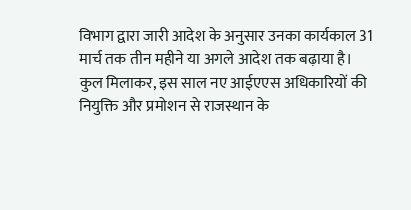विभाग द्वारा जारी आदेश के अनुसार उनका कार्यकाल 31 मार्च तक तीन महीने या अगले आदेश तक बढ़ाया है।
कुल मिलाकर, इस साल नए आईएएस अधिकारियों की नियुक्ति और प्रमोशन से राजस्थान के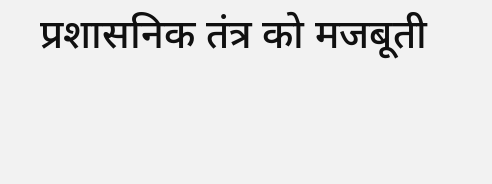प्रशासनिक तंत्र को मजबूती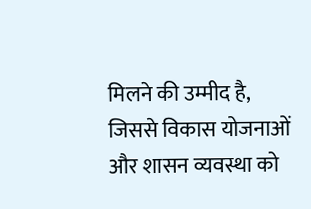मिलने की उम्मीद है, जिससे विकास योजनाओं और शासन व्यवस्था को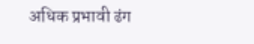अधिक प्रभावी ढंग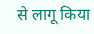से लागू किया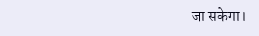जा सकेगा।